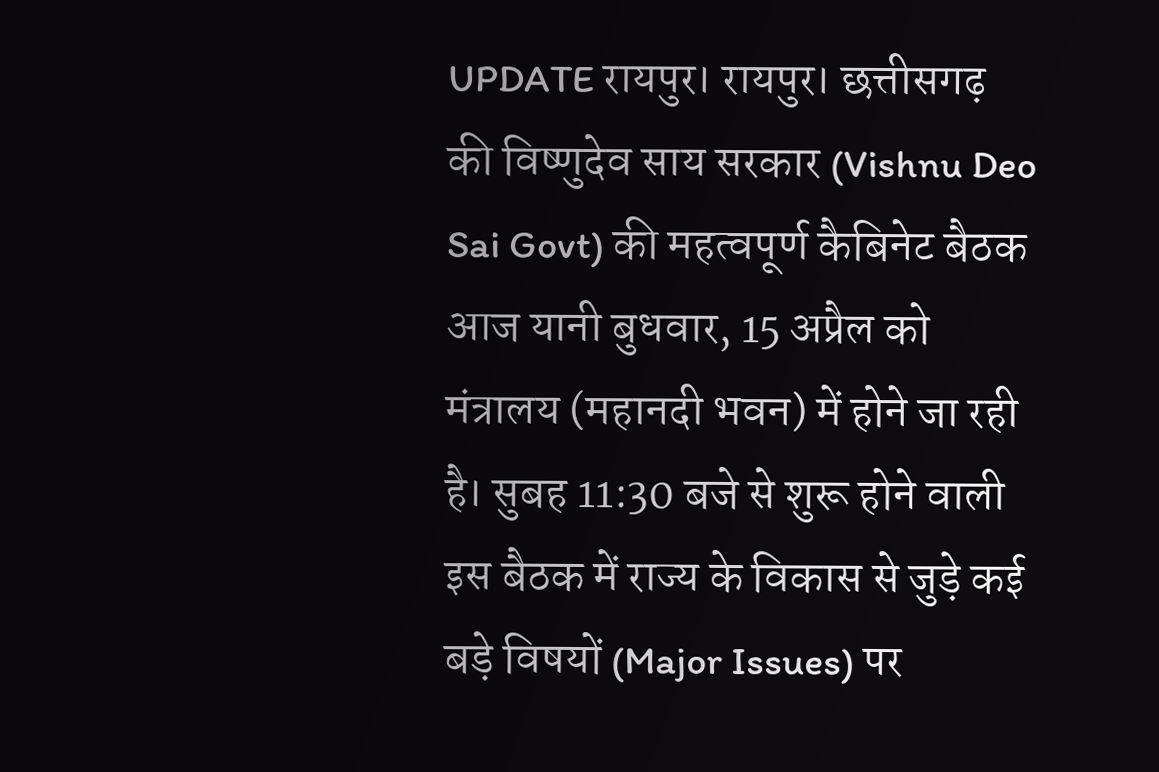UPDATE रायपुर। रायपुर। छत्तीसगढ़ की विष्णुदेव साय सरकार (Vishnu Deo Sai Govt) की महत्वपूर्ण कैबिनेट बैठक आज यानी बुधवार, 15 अप्रैल को मंत्रालय (महानदी भवन) में होने जा रही है। सुबह 11:30 बजे से शुरू होने वाली इस बैठक में राज्य के विकास से जुड़े कई बड़े विषयों (Major Issues) पर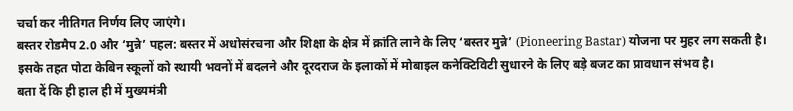चर्चा कर नीतिगत निर्णय लिए जाएंगे।
बस्तर रोडमैप 2.0 और ‘मुन्ने’ पहल: बस्तर में अधोसंरचना और शिक्षा के क्षेत्र में क्रांति लाने के लिए ‘बस्तर मुन्ने’ (Pioneering Bastar) योजना पर मुहर लग सकती है। इसके तहत पोटा केबिन स्कूलों को स्थायी भवनों में बदलने और दूरदराज के इलाकों में मोबाइल कनेक्टिविटी सुधारने के लिए बड़े बजट का प्रावधान संभव है।
बता दें कि ही हाल ही में मुख्यमंत्री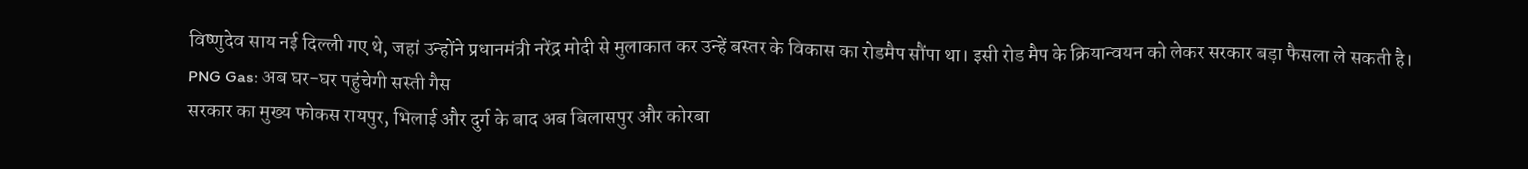विष्णुदेव साय नई दिल्ली गए थे, जहां उन्होंने प्रधानमंत्री नरेंद्र मोदी से मुलाकात कर उन्हें बस्तर के विकास का रोडमैप सौंपा था। इसी रोड मैप के क्रियान्वयन को लेकर सरकार बड़ा फैसला ले सकती है।
PNG Gas: अब घर-घर पहुंचेगी सस्ती गैस
सरकार का मुख्य फोकस रायपुर, भिलाई और दुर्ग के बाद अब बिलासपुर और कोरबा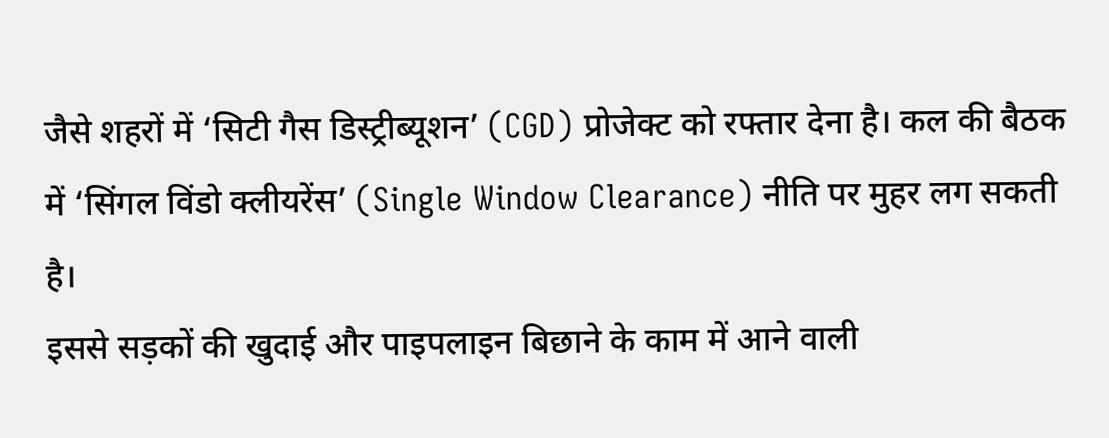जैसे शहरों में ‘सिटी गैस डिस्ट्रीब्यूशन’ (CGD) प्रोजेक्ट को रफ्तार देना है। कल की बैठक में ‘सिंगल विंडो क्लीयरेंस’ (Single Window Clearance) नीति पर मुहर लग सकती है।
इससे सड़कों की खुदाई और पाइपलाइन बिछाने के काम में आने वाली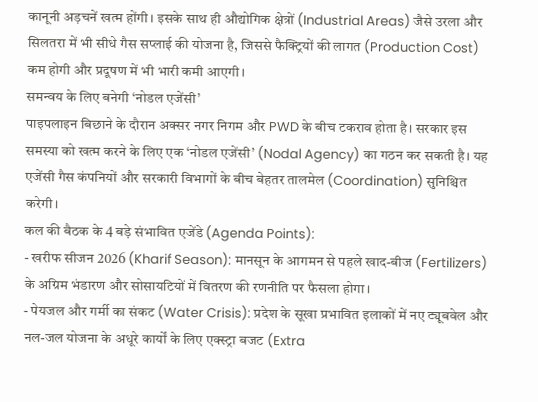कानूनी अड़चनें खत्म होंगी। इसके साथ ही औद्योगिक क्षेत्रों (Industrial Areas) जैसे उरला और सिलतरा में भी सीधे गैस सप्लाई की योजना है, जिससे फैक्ट्रियों की लागत (Production Cost) कम होगी और प्रदूषण में भी भारी कमी आएगी।
समन्वय के लिए बनेगी ‘नोडल एजेंसी’
पाइपलाइन बिछाने के दौरान अक्सर नगर निगम और PWD के बीच टकराव होता है। सरकार इस समस्या को खत्म करने के लिए एक ‘नोडल एजेंसी’ (Nodal Agency) का गठन कर सकती है। यह एजेंसी गैस कंपनियों और सरकारी विभागों के बीच बेहतर तालमेल (Coordination) सुनिश्चित करेगी।
कल की बैठक के 4 बड़े संभावित एजेंडे (Agenda Points):
- खरीफ सीजन 2026 (Kharif Season): मानसून के आगमन से पहले खाद-बीज (Fertilizers) के अग्रिम भंडारण और सोसायटियों में वितरण की रणनीति पर फैसला होगा।
- पेयजल और गर्मी का संकट (Water Crisis): प्रदेश के सूखा प्रभावित इलाकों में नए ट्यूबवेल और नल-जल योजना के अधूरे कार्यों के लिए एक्स्ट्रा बजट (Extra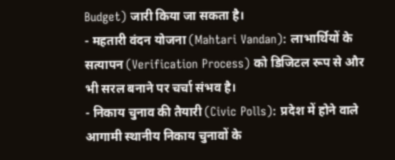Budget) जारी किया जा सकता है।
- महतारी वंदन योजना (Mahtari Vandan): लाभार्थियों के सत्यापन (Verification Process) को डिजिटल रूप से और भी सरल बनाने पर चर्चा संभव है।
- निकाय चुनाव की तैयारी (Civic Polls): प्रदेश में होने वाले आगामी स्थानीय निकाय चुनावों के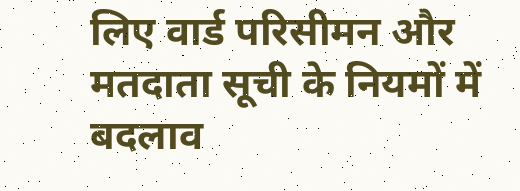लिए वार्ड परिसीमन और मतदाता सूची के नियमों में बदलाव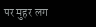पर मुहर लग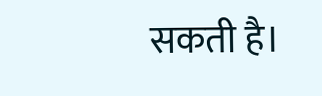सकती है।